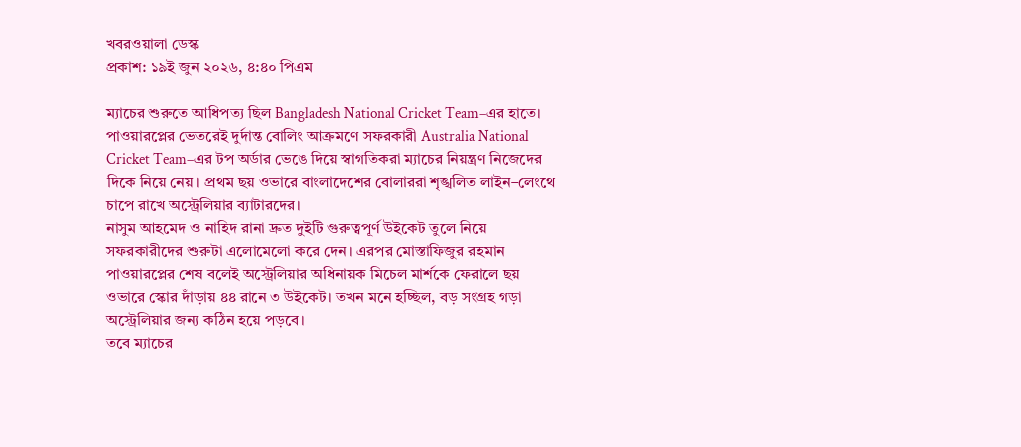খবরওয়ালা ডেস্ক
প্রকাশ: ১৯ই জুন ২০২৬, ৪:৪০ পিএম

ম্যাচের শুরুতে আধিপত্য ছিল Bangladesh National Cricket Team–এর হাতে। পাওয়ারপ্লের ভেতরেই দুর্দান্ত বোলিং আক্রমণে সফরকারী Australia National Cricket Team–এর টপ অর্ডার ভেঙে দিয়ে স্বাগতিকরা ম্যাচের নিয়ন্ত্রণ নিজেদের দিকে নিয়ে নেয়। প্রথম ছয় ওভারে বাংলাদেশের বোলাররা শৃঙ্খলিত লাইন–লেংথে চাপে রাখে অস্ট্রেলিয়ার ব্যাটারদের।
নাসুম আহমেদ ও নাহিদ রানা দ্রুত দুইটি গুরুত্বপূর্ণ উইকেট তুলে নিয়ে সফরকারীদের শুরুটা এলোমেলো করে দেন। এরপর মোস্তাফিজুর রহমান পাওয়ারপ্লের শেষ বলেই অস্ট্রেলিয়ার অধিনায়ক মিচেল মার্শকে ফেরালে ছয় ওভারে স্কোর দাঁড়ায় ৪৪ রানে ৩ উইকেট। তখন মনে হচ্ছিল, বড় সংগ্রহ গড়া অস্ট্রেলিয়ার জন্য কঠিন হয়ে পড়বে।
তবে ম্যাচের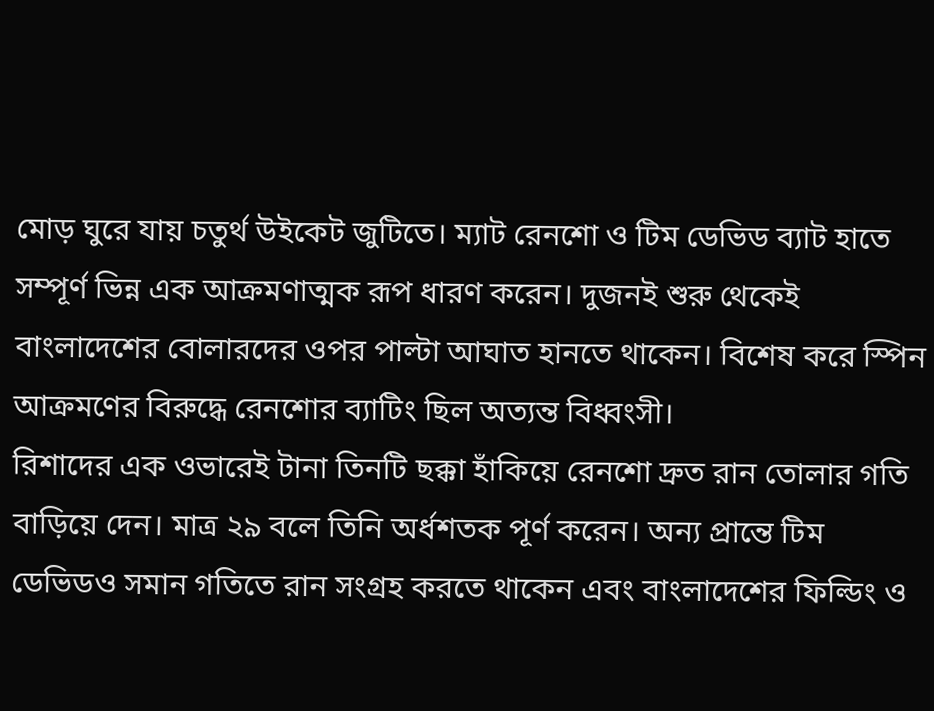মোড় ঘুরে যায় চতুর্থ উইকেট জুটিতে। ম্যাট রেনশো ও টিম ডেভিড ব্যাট হাতে সম্পূর্ণ ভিন্ন এক আক্রমণাত্মক রূপ ধারণ করেন। দুজনই শুরু থেকেই বাংলাদেশের বোলারদের ওপর পাল্টা আঘাত হানতে থাকেন। বিশেষ করে স্পিন আক্রমণের বিরুদ্ধে রেনশোর ব্যাটিং ছিল অত্যন্ত বিধ্বংসী।
রিশাদের এক ওভারেই টানা তিনটি ছক্কা হাঁকিয়ে রেনশো দ্রুত রান তোলার গতি বাড়িয়ে দেন। মাত্র ২৯ বলে তিনি অর্ধশতক পূর্ণ করেন। অন্য প্রান্তে টিম ডেভিডও সমান গতিতে রান সংগ্রহ করতে থাকেন এবং বাংলাদেশের ফিল্ডিং ও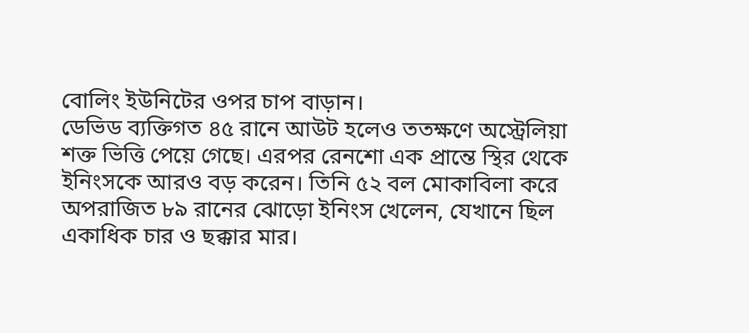বোলিং ইউনিটের ওপর চাপ বাড়ান।
ডেভিড ব্যক্তিগত ৪৫ রানে আউট হলেও ততক্ষণে অস্ট্রেলিয়া শক্ত ভিত্তি পেয়ে গেছে। এরপর রেনশো এক প্রান্তে স্থির থেকে ইনিংসকে আরও বড় করেন। তিনি ৫২ বল মোকাবিলা করে অপরাজিত ৮৯ রানের ঝোড়ো ইনিংস খেলেন, যেখানে ছিল একাধিক চার ও ছক্কার মার।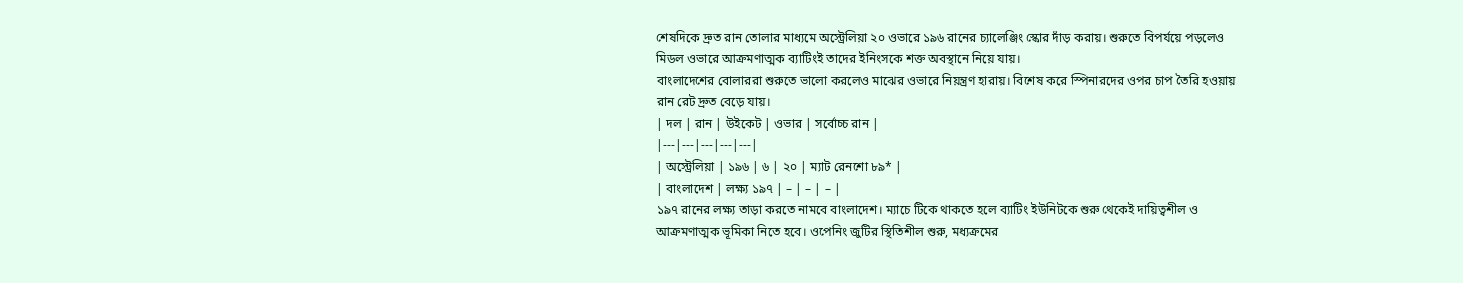শেষদিকে দ্রুত রান তোলার মাধ্যমে অস্ট্রেলিয়া ২০ ওভারে ১৯৬ রানের চ্যালেঞ্জিং স্কোর দাঁড় করায়। শুরুতে বিপর্যয়ে পড়লেও মিডল ওভারে আক্রমণাত্মক ব্যাটিংই তাদের ইনিংসকে শক্ত অবস্থানে নিয়ে যায়।
বাংলাদেশের বোলাররা শুরুতে ভালো করলেও মাঝের ওভারে নিয়ন্ত্রণ হারায়। বিশেষ করে স্পিনারদের ওপর চাপ তৈরি হওয়ায় রান রেট দ্রুত বেড়ে যায়।
| দল | রান | উইকেট | ওভার | সর্বোচ্চ রান |
|---|---|---|---|---|
| অস্ট্রেলিয়া | ১৯৬ | ৬ | ২০ | ম্যাট রেনশো ৮৯* |
| বাংলাদেশ | লক্ষ্য ১৯৭ | – | – | – |
১৯৭ রানের লক্ষ্য তাড়া করতে নামবে বাংলাদেশ। ম্যাচে টিকে থাকতে হলে ব্যাটিং ইউনিটকে শুরু থেকেই দায়িত্বশীল ও আক্রমণাত্মক ভূমিকা নিতে হবে। ওপেনিং জুটির স্থিতিশীল শুরু, মধ্যক্রমের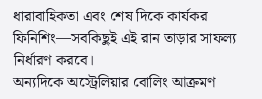ধারাবাহিকতা এবং শেষ দিকে কার্যকর ফিনিশিং—সবকিছুই এই রান তাড়ার সাফল্য নির্ধারণ করবে।
অন্যদিকে অস্ট্রেলিয়ার বোলিং আক্রমণ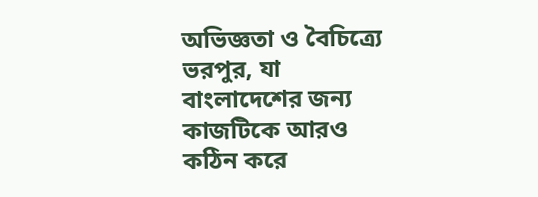অভিজ্ঞতা ও বৈচিত্র্যে ভরপুর, যা বাংলাদেশের জন্য কাজটিকে আরও কঠিন করে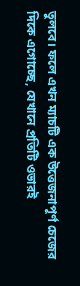তুলবে। ফলে এখন ম্যাচটি এক উত্তেজনাপূর্ণ চেজের দিকে এগোচ্ছে, যেখানে প্রতিটি ওভারই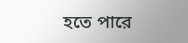হতে পারে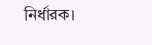নির্ধারক।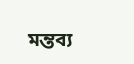মন্তব্য